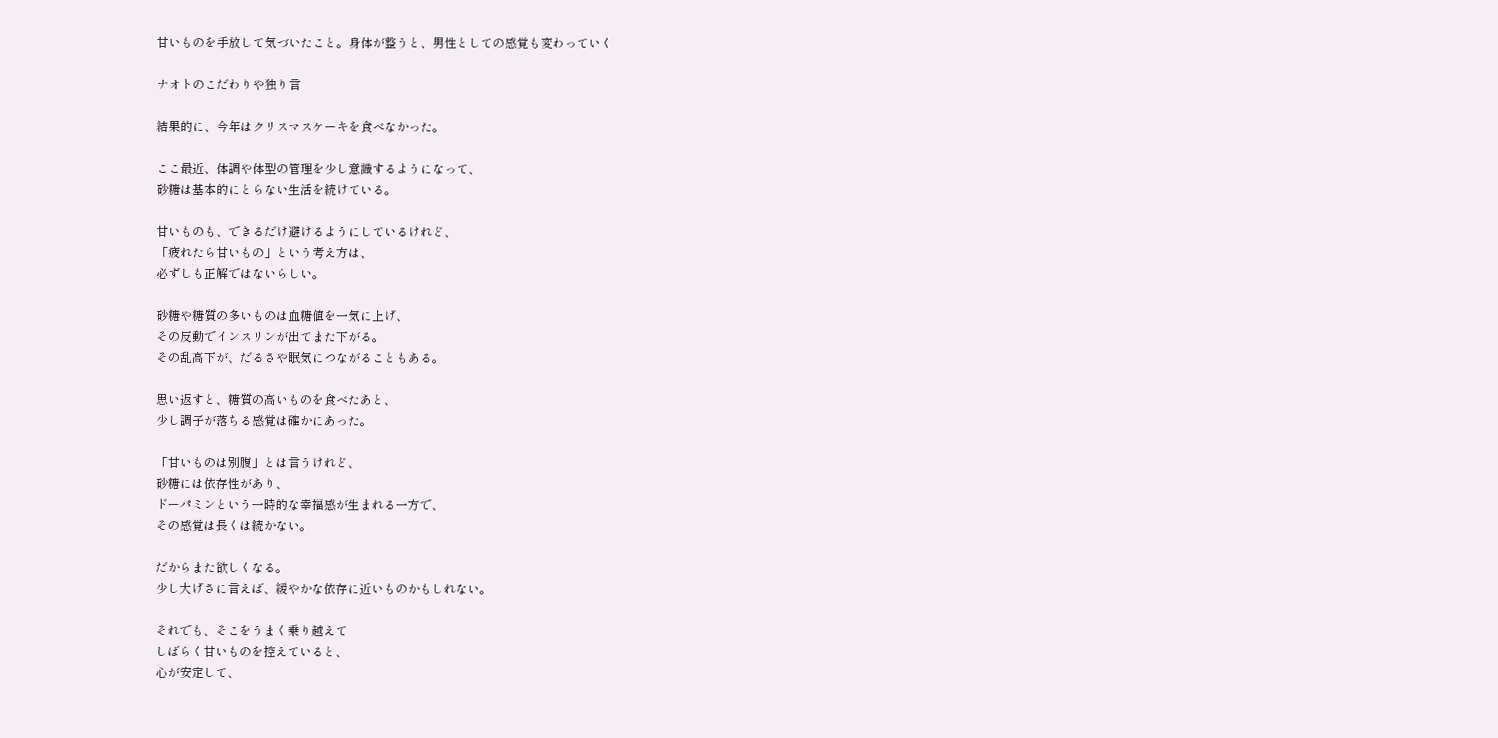甘いものを手放して気づいたこと。身体が整うと、男性としての感覚も変わっていく

ナオトのこだわりや独り言

結果的に、今年はクリスマスケーキを食べなかった。

ここ最近、体調や体型の管理を少し意識するようになって、
砂糖は基本的にとらない生活を続けている。

甘いものも、できるだけ避けるようにしているけれど、
「疲れたら甘いもの」という考え方は、
必ずしも正解ではないらしい。

砂糖や糖質の多いものは血糖値を一気に上げ、
その反動でインスリンが出てまた下がる。
その乱高下が、だるさや眠気につながることもある。

思い返すと、糖質の高いものを食べたあと、
少し調子が落ちる感覚は確かにあった。

「甘いものは別腹」とは言うけれど、
砂糖には依存性があり、
ドーパミンという一時的な幸福感が生まれる一方で、
その感覚は長くは続かない。

だからまた欲しくなる。
少し大げさに言えば、緩やかな依存に近いものかもしれない。

それでも、そこをうまく乗り越えて
しばらく甘いものを控えていると、
心が安定して、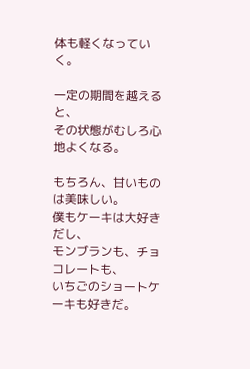体も軽くなっていく。

一定の期間を越えると、
その状態がむしろ心地よくなる。

もちろん、甘いものは美味しい。
僕もケーキは大好きだし、
モンブランも、チョコレートも、
いちごのショートケーキも好きだ。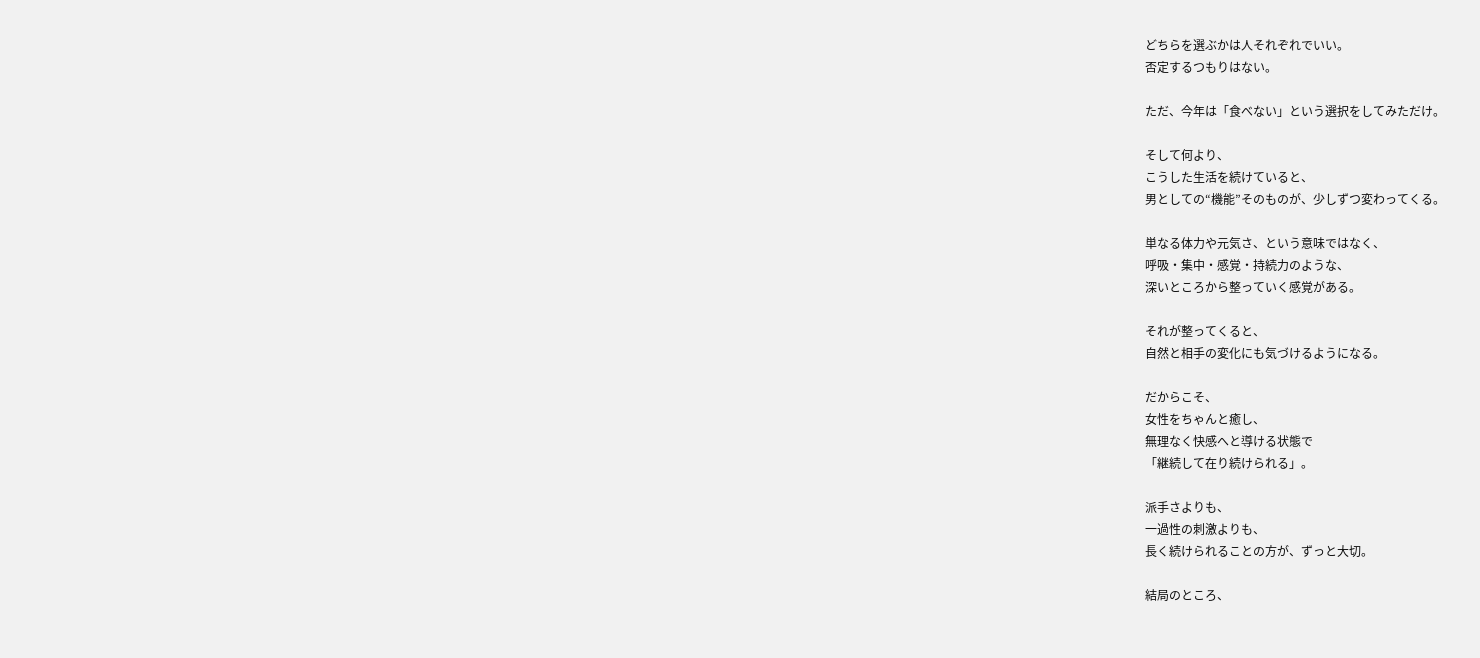どちらを選ぶかは人それぞれでいい。
否定するつもりはない。

ただ、今年は「食べない」という選択をしてみただけ。

そして何より、
こうした生活を続けていると、
男としての“機能”そのものが、少しずつ変わってくる。

単なる体力や元気さ、という意味ではなく、
呼吸・集中・感覚・持続力のような、
深いところから整っていく感覚がある。

それが整ってくると、
自然と相手の変化にも気づけるようになる。

だからこそ、
女性をちゃんと癒し、
無理なく快感へと導ける状態で
「継続して在り続けられる」。

派手さよりも、
一過性の刺激よりも、
長く続けられることの方が、ずっと大切。

結局のところ、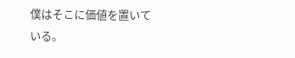僕はそこに価値を置いている。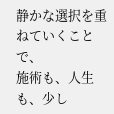静かな選択を重ねていくことで、
施術も、人生も、少し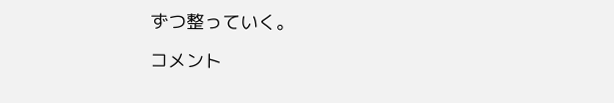ずつ整っていく。

コメント